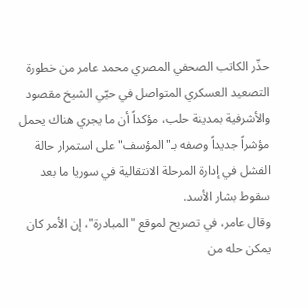حذّر الكاتب الصحفي المصري محمد عامر من خطورة التصعيد العسكري المتواصل في حيّي الشيخ مقصود والأشرفية بمدينة حلب، مؤكداً أن ما يجري هناك يحمل مؤشراً جديداً وصفه بـ"المؤسف" على استمرار حالة الفشل في إدارة المرحلة الانتقالية في سوريا ما بعد سقوط بشار الأسد.
وقال عامر، في تصريح لموقع "المبادرة"، إن الأمر كان يمكن حله من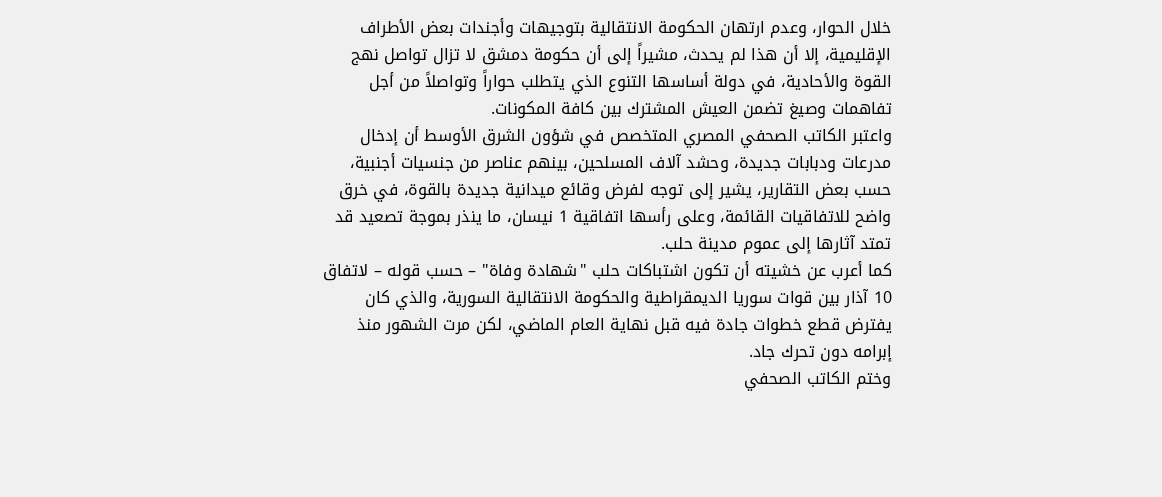خلال الحوار، وعدم ارتهان الحكومة الانتقالية بتوجيهات وأجندات بعض الأطراف الإقليمية، إلا أن هذا لم يحدث، مشيراً إلى أن حكومة دمشق لا تزال تواصل نهج القوة والأحادية، في دولة أساسها التنوع الذي يتطلب حواراً وتواصلاً من أجل تفاهمات وصيغ تضمن العيش المشترك بين كافة المكونات.
واعتبر الكاتب الصحفي المصري المتخصص في شؤون الشرق الأوسط أن إدخال مدرعات ودبابات جديدة، وحشد آلاف المسلحين، بينهم عناصر من جنسيات أجنبية، حسب بعض التقارير، يشير إلى توجه لفرض وقائع ميدانية جديدة بالقوة، في خرق واضح للاتفاقيات القائمة، وعلى رأسها اتفاقية 1 نيسان، ما ينذر بموجة تصعيد قد تمتد آثارها إلى عموم مدينة حلب.
كما أعرب عن خشيته أن تكون اشتباكات حلب "شهادة وفاة" – حسب قوله – لاتفاق 10 آذار بين قوات سوريا الديمقراطية والحكومة الانتقالية السورية، والذي كان يفترض قطع خطوات جادة فيه قبل نهاية العام الماضي، لكن مرت الشهور منذ إبرامه دون تحرك جاد.
وختم الكاتب الصحفي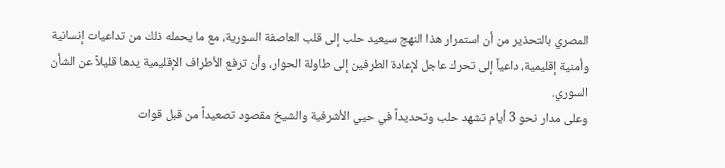المصري بالتحذير من أن استمرار هذا النهج سيعيد حلب إلى قلب العاصفة السورية، مع ما يحمله ذلك من تداعيات إنسانية وأمنية إقليمية، داعياً إلى تحرك عاجل لإعادة الطرفين إلى طاولة الحوار، وأن ترفع الأطراف الإقليمية يدها قليلاً عن الشأن السوري.
وعلى مدار نحو 3 أيام تشهد حلب وتحديداً في حيي الأشرفية والشيخ مقصود تصعيداً من قبل قوات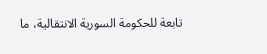تابعة للحكومة السورية الانتقالية، ما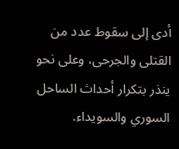أدى إلى سقوط عدد من القتلى والجرحى، وعلى نحو ينذر بتكرار أحداث الساحل السوري والسويداء.